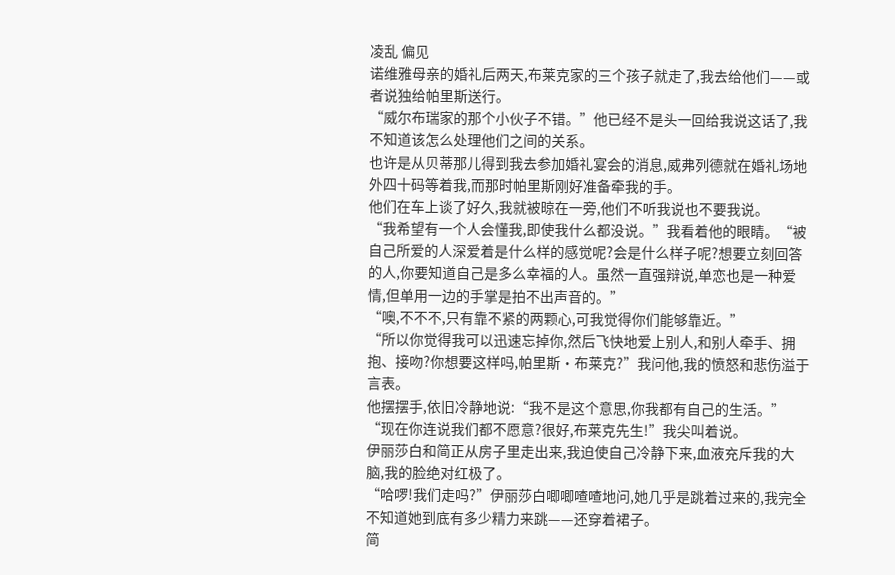凌乱 偏见
诺维雅母亲的婚礼后两天,布莱克家的三个孩子就走了,我去给他们——或者说独给帕里斯送行。
“威尔布瑞家的那个小伙子不错。”他已经不是头一回给我说这话了,我不知道该怎么处理他们之间的关系。
也许是从贝蒂那儿得到我去参加婚礼宴会的消息,威弗列德就在婚礼场地外四十码等着我,而那时帕里斯刚好准备牵我的手。
他们在车上谈了好久,我就被晾在一旁,他们不听我说也不要我说。
“我希望有一个人会懂我,即使我什么都没说。”我看着他的眼睛。“被自己所爱的人深爱着是什么样的感觉呢?会是什么样子呢?想要立刻回答的人,你要知道自己是多么幸福的人。虽然一直强辩说,单恋也是一种爱情,但单用一边的手掌是拍不出声音的。”
“噢,不不不,只有靠不紧的两颗心,可我觉得你们能够靠近。”
“所以你觉得我可以迅速忘掉你,然后飞快地爱上别人,和别人牵手、拥抱、接吻?你想要这样吗,帕里斯•布莱克?”我问他,我的愤怒和悲伤溢于言表。
他摆摆手,依旧冷静地说:“我不是这个意思,你我都有自己的生活。”
“现在你连说我们都不愿意?很好,布莱克先生!”我尖叫着说。
伊丽莎白和简正从房子里走出来,我迫使自己冷静下来,血液充斥我的大脑,我的脸绝对红极了。
“哈啰!我们走吗?”伊丽莎白唧唧喳喳地问,她几乎是跳着过来的,我完全不知道她到底有多少精力来跳——还穿着裙子。
简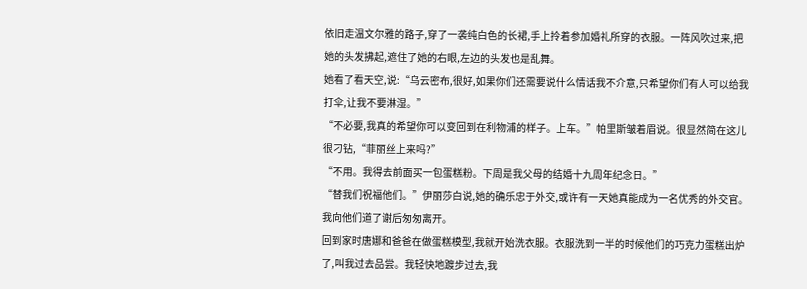依旧走温文尔雅的路子,穿了一袭纯白色的长裙,手上拎着参加婚礼所穿的衣服。一阵风吹过来,把她的头发拂起,遮住了她的右眼,左边的头发也是乱舞。
她看了看天空,说:“乌云密布,很好,如果你们还需要说什么情话我不介意,只希望你们有人可以给我打伞,让我不要淋湿。”
“不必要,我真的希望你可以变回到在利物浦的样子。上车。”帕里斯皱着眉说。很显然简在这儿很刁钻,“菲丽丝上来吗?”
“不用。我得去前面买一包蛋糕粉。下周是我父母的结婚十九周年纪念日。”
“替我们祝福他们。”伊丽莎白说,她的确乐忠于外交,或许有一天她真能成为一名优秀的外交官。
我向他们道了谢后匆匆离开。
回到家时唐娜和爸爸在做蛋糕模型,我就开始洗衣服。衣服洗到一半的时候他们的巧克力蛋糕出炉了,叫我过去品尝。我轻快地踱步过去,我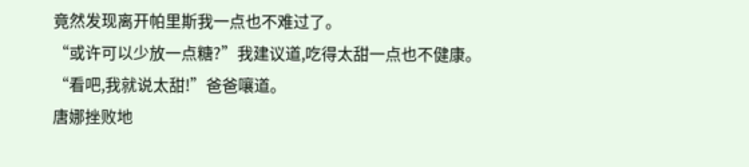竟然发现离开帕里斯我一点也不难过了。
“或许可以少放一点糖?”我建议道,吃得太甜一点也不健康。
“看吧,我就说太甜!”爸爸嚷道。
唐娜挫败地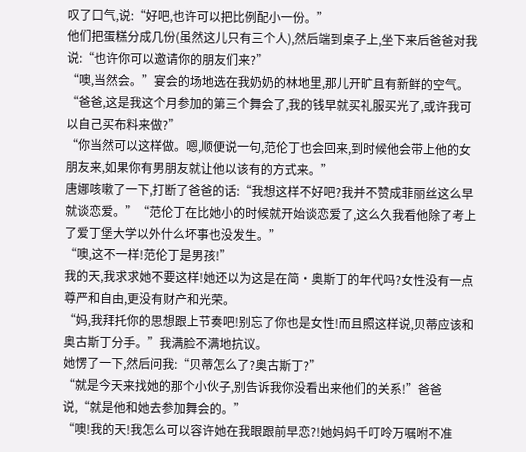叹了口气,说:“好吧,也许可以把比例配小一份。”
他们把蛋糕分成几份(虽然这儿只有三个人),然后端到桌子上,坐下来后爸爸对我说:“也许你可以邀请你的朋友们来?”
“噢,当然会。”宴会的场地选在我奶奶的林地里,那儿开旷且有新鲜的空气。“爸爸,这是我这个月参加的第三个舞会了,我的钱早就买礼服买光了,或许我可以自己买布料来做?”
“你当然可以这样做。嗯,顺便说一句,范伦丁也会回来,到时候他会带上他的女朋友来,如果你有男朋友就让他以该有的方式来。”
唐娜咳嗽了一下,打断了爸爸的话:“我想这样不好吧?我并不赞成菲丽丝这么早就谈恋爱。”“范伦丁在比她小的时候就开始谈恋爱了,这么久我看他除了考上了爱丁堡大学以外什么坏事也没发生。”
“噢,这不一样!范伦丁是男孩!”
我的天,我求求她不要这样!她还以为这是在简•奥斯丁的年代吗?女性没有一点尊严和自由,更没有财产和光荣。
“妈,我拜托你的思想跟上节奏吧!别忘了你也是女性!而且照这样说,贝蒂应该和奥古斯丁分手。”我满脸不满地抗议。
她愣了一下,然后问我:“贝蒂怎么了?奥古斯丁?”
“就是今天来找她的那个小伙子,别告诉我你没看出来他们的关系!”爸爸说,“就是他和她去参加舞会的。”
“噢!我的天!我怎么可以容许她在我眼跟前早恋?!她妈妈千叮呤万嘱咐不准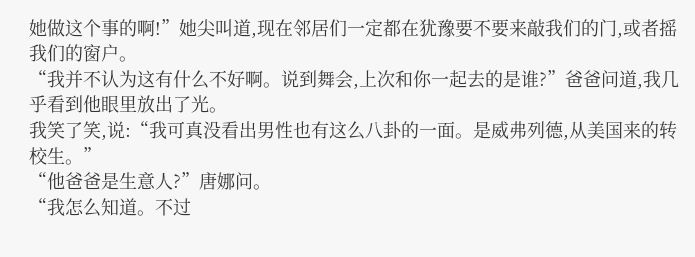她做这个事的啊!”她尖叫道,现在邻居们一定都在犹豫要不要来敲我们的门,或者摇我们的窗户。
“我并不认为这有什么不好啊。说到舞会,上次和你一起去的是谁?”爸爸问道,我几乎看到他眼里放出了光。
我笑了笑,说:“我可真没看出男性也有这么八卦的一面。是威弗列德,从美国来的转校生。”
“他爸爸是生意人?”唐娜问。
“我怎么知道。不过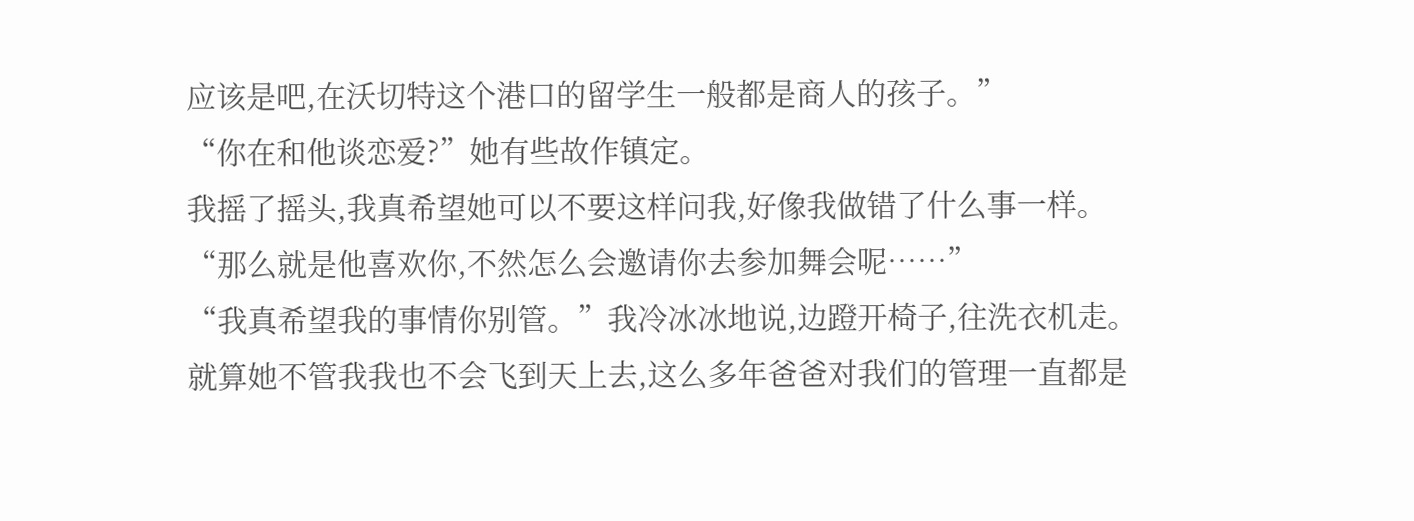应该是吧,在沃切特这个港口的留学生一般都是商人的孩子。”
“你在和他谈恋爱?”她有些故作镇定。
我摇了摇头,我真希望她可以不要这样问我,好像我做错了什么事一样。
“那么就是他喜欢你,不然怎么会邀请你去参加舞会呢……”
“我真希望我的事情你别管。”我冷冰冰地说,边蹬开椅子,往洗衣机走。
就算她不管我我也不会飞到天上去,这么多年爸爸对我们的管理一直都是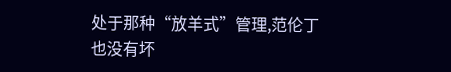处于那种“放羊式”管理,范伦丁也没有坏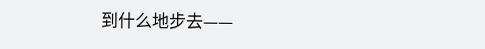到什么地步去——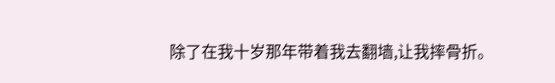除了在我十岁那年带着我去翻墙,让我摔骨折。